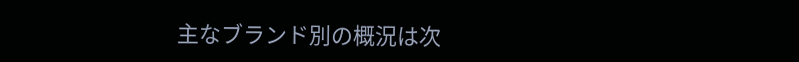主なブランド別の概況は次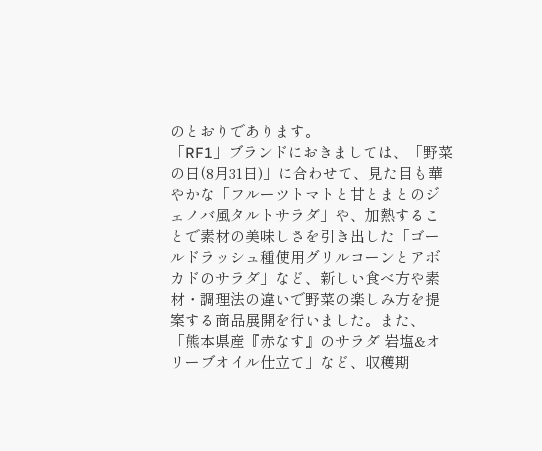のとおりであります。
「RF1」ブランドにおきましては、「野菜の日(8月31日)」に合わせて、見た目も華やかな「フルーツトマトと甘とまとのジェノバ風タルトサラダ」や、加熱することで素材の美味しさを引き出した「ゴールドラッシュ種使用グリルコーンとアボカドのサラダ」など、新しい食べ方や素材・調理法の違いで野菜の楽しみ方を提案する商品展開を行いました。また、「熊本県産『赤なす』のサラダ 岩塩&オリーブオイル仕立て」など、収穫期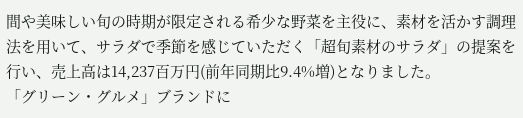間や美味しい旬の時期が限定される希少な野菜を主役に、素材を活かす調理法を用いて、サラダで季節を感じていただく「超旬素材のサラダ」の提案を行い、売上高は14,237百万円(前年同期比9.4%増)となりました。
「グリーン・グルメ」ブランドに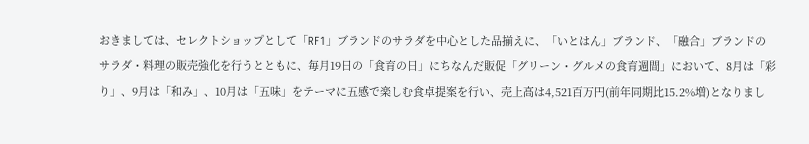おきましては、セレクトショップとして「RF1」ブランドのサラダを中心とした品揃えに、「いとはん」ブランド、「融合」ブランドのサラダ・料理の販売強化を行うとともに、毎月19日の「食育の日」にちなんだ販促「グリーン・グルメの食育週間」において、8月は「彩り」、9月は「和み」、10月は「五味」をテーマに五感で楽しむ食卓提案を行い、売上高は4,521百万円(前年同期比15.2%増)となりまし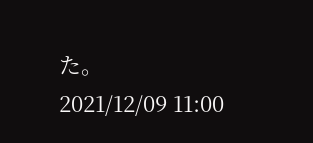た。
2021/12/09 11:00